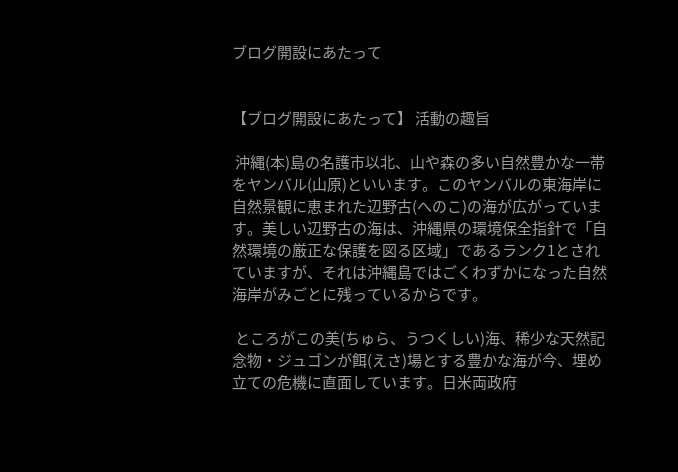ブログ開設にあたって


【ブログ開設にあたって】 活動の趣旨

 沖縄(本)島の名護市以北、山や森の多い自然豊かな一帯をヤンバル(山原)といいます。このヤンバルの東海岸に自然景観に恵まれた辺野古(へのこ)の海が広がっています。美しい辺野古の海は、沖縄県の環境保全指針で「自然環境の厳正な保護を図る区域」であるランク1とされていますが、それは沖縄島ではごくわずかになった自然海岸がみごとに残っているからです。

 ところがこの美(ちゅら、うつくしい)海、稀少な天然記念物・ジュゴンが餌(えさ)場とする豊かな海が今、埋め立ての危機に直面しています。日米両政府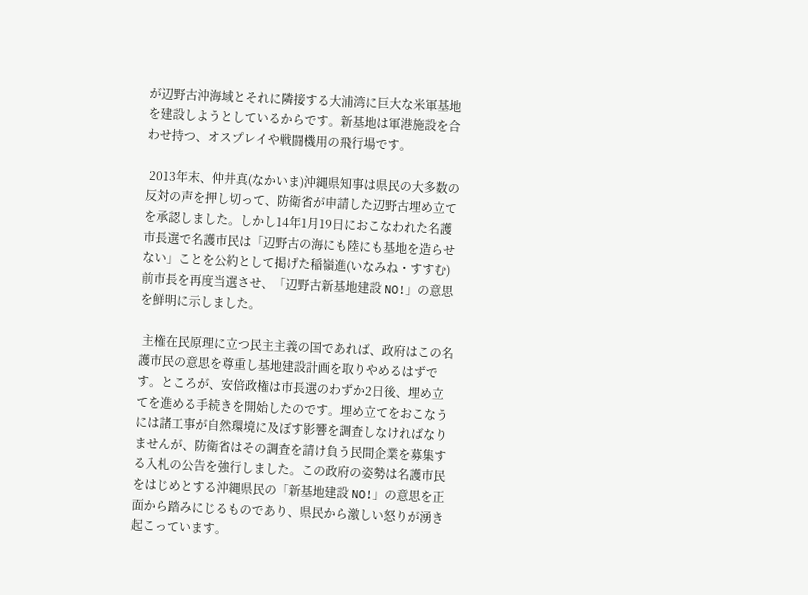が辺野古沖海域とそれに隣接する大浦湾に巨大な米軍基地を建設しようとしているからです。新基地は軍港施設を合わせ持つ、オスプレイや戦闘機用の飛行場です。

 2013年末、仲井真(なかいま)沖縄県知事は県民の大多数の反対の声を押し切って、防衛省が申請した辺野古埋め立てを承認しました。しかし14年1月19日におこなわれた名護市長選で名護市民は「辺野古の海にも陸にも基地を造らせない」ことを公約として掲げた稲嶺進(いなみね・すすむ)前市長を再度当選させ、「辺野古新基地建設 NO!」の意思を鮮明に示しました。

 主権在民原理に立つ民主主義の国であれば、政府はこの名護市民の意思を尊重し基地建設計画を取りやめるはずです。ところが、安倍政権は市長選のわずか2日後、埋め立てを進める手続きを開始したのです。埋め立てをおこなうには諸工事が自然環境に及ぼす影響を調査しなければなりませんが、防衛省はその調査を請け負う民間企業を募集する入札の公告を強行しました。この政府の姿勢は名護市民をはじめとする沖縄県民の「新基地建設 NO!」の意思を正面から踏みにじるものであり、県民から激しい怒りが湧き起こっています。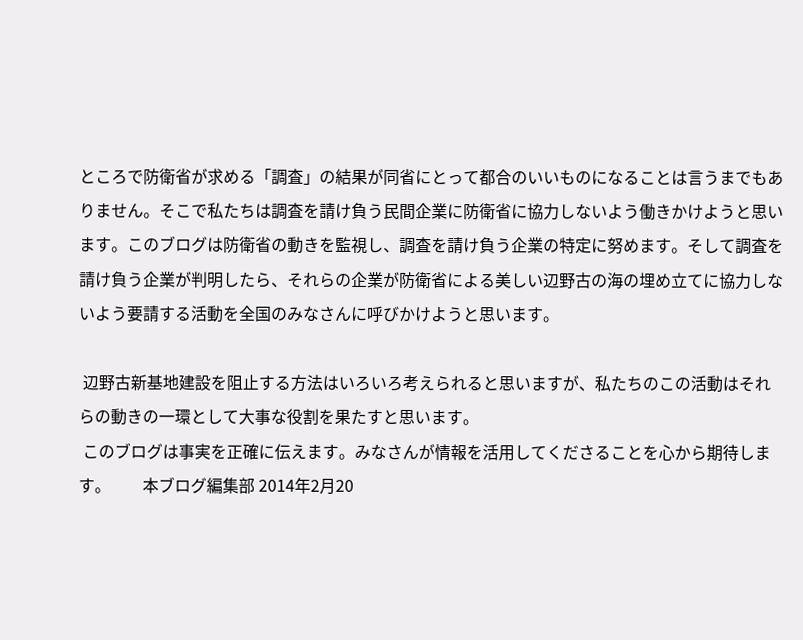ところで防衛省が求める「調査」の結果が同省にとって都合のいいものになることは言うまでもありません。そこで私たちは調査を請け負う民間企業に防衛省に協力しないよう働きかけようと思います。このブログは防衛省の動きを監視し、調査を請け負う企業の特定に努めます。そして調査を請け負う企業が判明したら、それらの企業が防衛省による美しい辺野古の海の埋め立てに協力しないよう要請する活動を全国のみなさんに呼びかけようと思います。

 辺野古新基地建設を阻止する方法はいろいろ考えられると思いますが、私たちのこの活動はそれらの動きの一環として大事な役割を果たすと思います。
 このブログは事実を正確に伝えます。みなさんが情報を活用してくださることを心から期待します。        本ブログ編集部 2014年2月20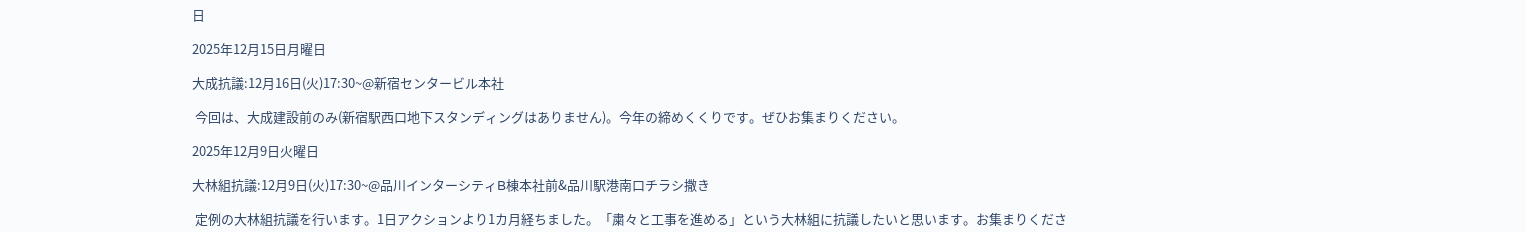日

2025年12月15日月曜日

大成抗議:12月16日(火)17:30~@新宿センタービル本社

 今回は、大成建設前のみ(新宿駅西口地下スタンディングはありません)。今年の締めくくりです。ぜひお集まりください。

2025年12月9日火曜日

大林組抗議:12月9日(火)17:30~@品川インターシティB棟本社前&品川駅港南口チラシ撒き

 定例の大林組抗議を行います。1日アクションより1カ月経ちました。「粛々と工事を進める」という大林組に抗議したいと思います。お集まりくださ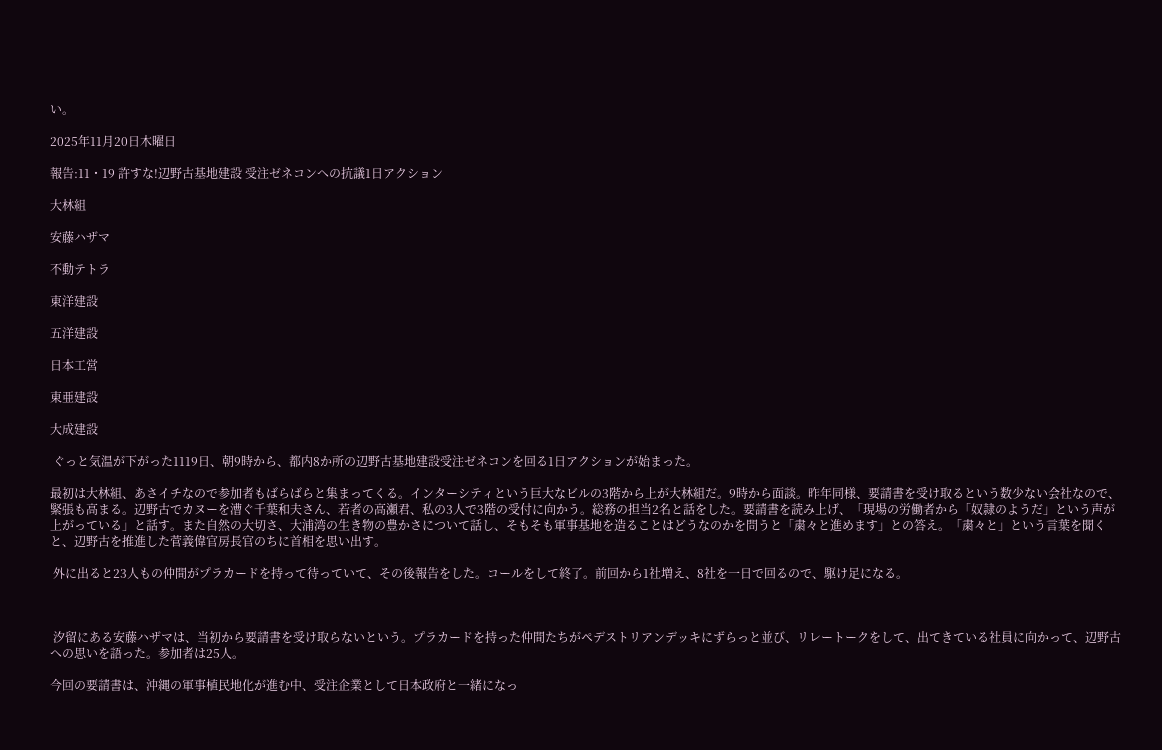い。

2025年11月20日木曜日

報告:11・19 許すな!辺野古基地建設 受注ゼネコンへの抗議1日アクション

大林組

安藤ハザマ

不動テトラ

東洋建設

五洋建設

日本工営

東亜建設

大成建設

 ぐっと気温が下がった1119日、朝9時から、都内8か所の辺野古基地建設受注ゼネコンを回る1日アクションが始まった。

最初は大林組、あさイチなので参加者もばらばらと集まってくる。インターシティという巨大なビルの3階から上が大林組だ。9時から面談。昨年同様、要請書を受け取るという数少ない会社なので、緊張も高まる。辺野古でカヌーを漕ぐ千葉和夫さん、若者の高瀬君、私の3人で3階の受付に向かう。総務の担当2名と話をした。要請書を読み上げ、「現場の労働者から「奴隷のようだ」という声が上がっている」と話す。また自然の大切さ、大浦湾の生き物の豊かさについて話し、そもそも軍事基地を造ることはどうなのかを問うと「粛々と進めます」との答え。「粛々と」という言葉を聞くと、辺野古を推進した菅義偉官房長官のちに首相を思い出す。

 外に出ると23人もの仲間がプラカードを持って待っていて、その後報告をした。コールをして終了。前回から1社増え、8社を一日で回るので、駆け足になる。



 汐留にある安藤ハザマは、当初から要請書を受け取らないという。プラカードを持った仲間たちがペデストリアンデッキにずらっと並び、リレートークをして、出てきている社員に向かって、辺野古への思いを語った。参加者は25人。

今回の要請書は、沖縄の軍事植民地化が進む中、受注企業として日本政府と一緒になっ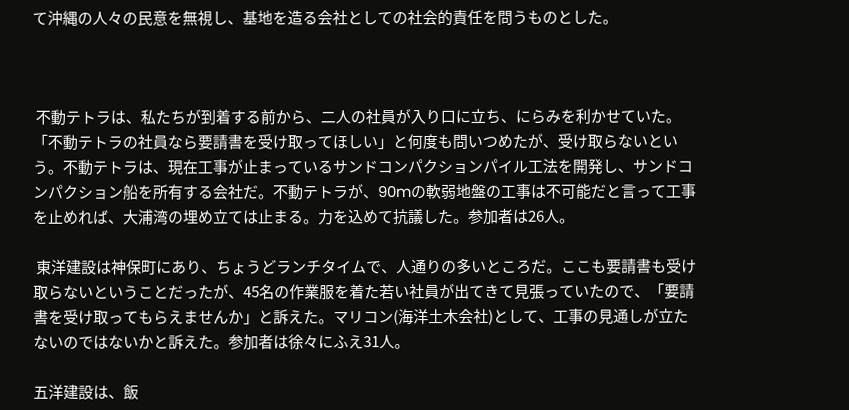て沖縄の人々の民意を無視し、基地を造る会社としての社会的責任を問うものとした。



 不動テトラは、私たちが到着する前から、二人の社員が入り口に立ち、にらみを利かせていた。「不動テトラの社員なら要請書を受け取ってほしい」と何度も問いつめたが、受け取らないという。不動テトラは、現在工事が止まっているサンドコンパクションパイル工法を開発し、サンドコンパクション船を所有する会社だ。不動テトラが、90mの軟弱地盤の工事は不可能だと言って工事を止めれば、大浦湾の埋め立ては止まる。力を込めて抗議した。参加者は26人。

 東洋建設は神保町にあり、ちょうどランチタイムで、人通りの多いところだ。ここも要請書も受け取らないということだったが、45名の作業服を着た若い社員が出てきて見張っていたので、「要請書を受け取ってもらえませんか」と訴えた。マリコン(海洋土木会社)として、工事の見通しが立たないのではないかと訴えた。参加者は徐々にふえ31人。

五洋建設は、飯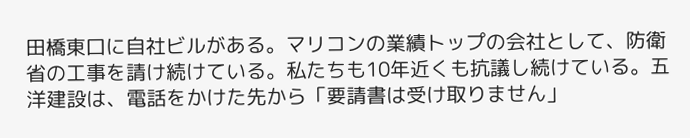田橋東口に自社ビルがある。マリコンの業績トップの会社として、防衛省の工事を請け続けている。私たちも10年近くも抗議し続けている。五洋建設は、電話をかけた先から「要請書は受け取りません」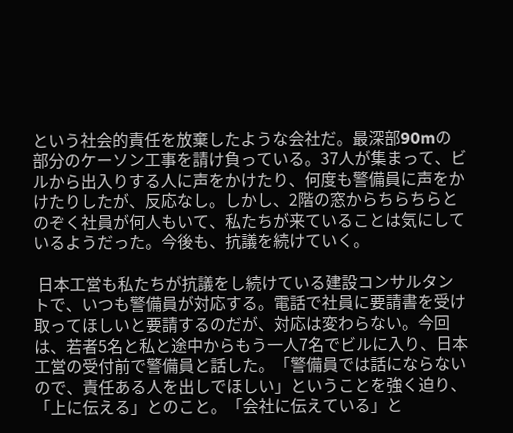という社会的責任を放棄したような会社だ。最深部90mの部分のケーソン工事を請け負っている。37人が集まって、ビルから出入りする人に声をかけたり、何度も警備員に声をかけたりしたが、反応なし。しかし、2階の窓からちらちらとのぞく社員が何人もいて、私たちが来ていることは気にしているようだった。今後も、抗議を続けていく。

 日本工営も私たちが抗議をし続けている建設コンサルタントで、いつも警備員が対応する。電話で社員に要請書を受け取ってほしいと要請するのだが、対応は変わらない。今回は、若者5名と私と途中からもう一人7名でビルに入り、日本工営の受付前で警備員と話した。「警備員では話にならないので、責任ある人を出しでほしい」ということを強く迫り、「上に伝える」とのこと。「会社に伝えている」と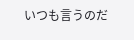いつも言うのだ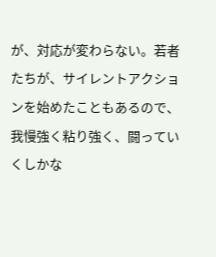が、対応が変わらない。若者たちが、サイレントアクションを始めたこともあるので、我慢強く粘り強く、闘っていくしかな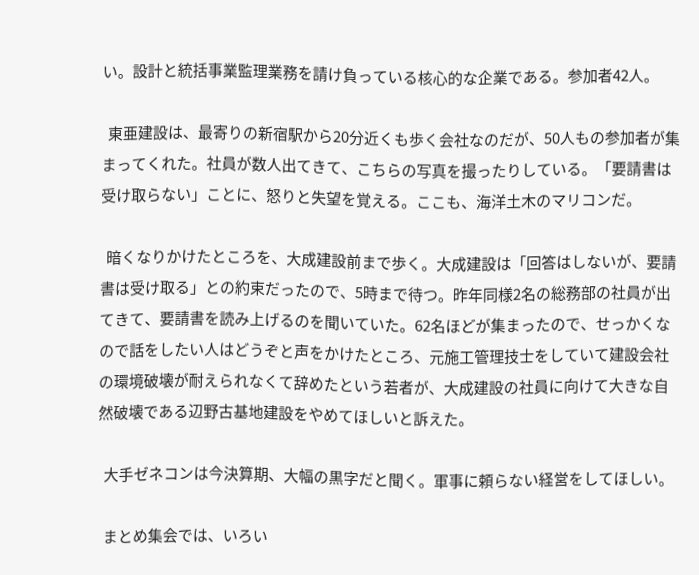い。設計と統括事業監理業務を請け負っている核心的な企業である。参加者42人。

  東亜建設は、最寄りの新宿駅から20分近くも歩く会社なのだが、50人もの参加者が集まってくれた。社員が数人出てきて、こちらの写真を撮ったりしている。「要請書は受け取らない」ことに、怒りと失望を覚える。ここも、海洋土木のマリコンだ。

  暗くなりかけたところを、大成建設前まで歩く。大成建設は「回答はしないが、要請書は受け取る」との約束だったので、5時まで待つ。昨年同様2名の総務部の社員が出てきて、要請書を読み上げるのを聞いていた。62名ほどが集まったので、せっかくなので話をしたい人はどうぞと声をかけたところ、元施工管理技士をしていて建設会社の環境破壊が耐えられなくて辞めたという若者が、大成建設の社員に向けて大きな自然破壊である辺野古基地建設をやめてほしいと訴えた。

  大手ゼネコンは今決算期、大幅の黒字だと聞く。軍事に頼らない経営をしてほしい。

  まとめ集会では、いろい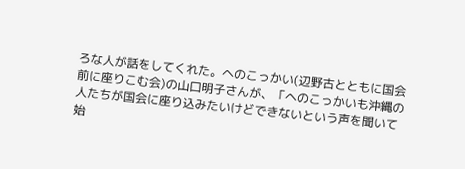ろな人が話をしてくれた。へのこっかい(辺野古とともに国会前に座りこむ会)の山口明子さんが、「へのこっかいも沖縄の人たちが国会に座り込みたいけどできないという声を聞いて始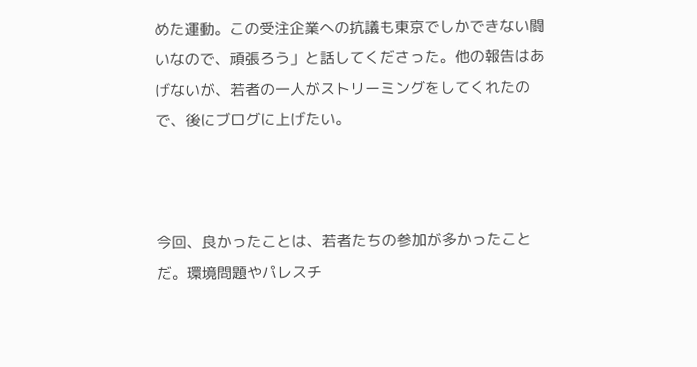めた運動。この受注企業への抗議も東京でしかできない闘いなので、頑張ろう」と話してくださった。他の報告はあげないが、若者の一人がストリーミングをしてくれたので、後にブログに上げたい。



今回、良かったことは、若者たちの参加が多かったことだ。環境問題やパレスチ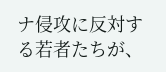ナ侵攻に反対する若者たちが、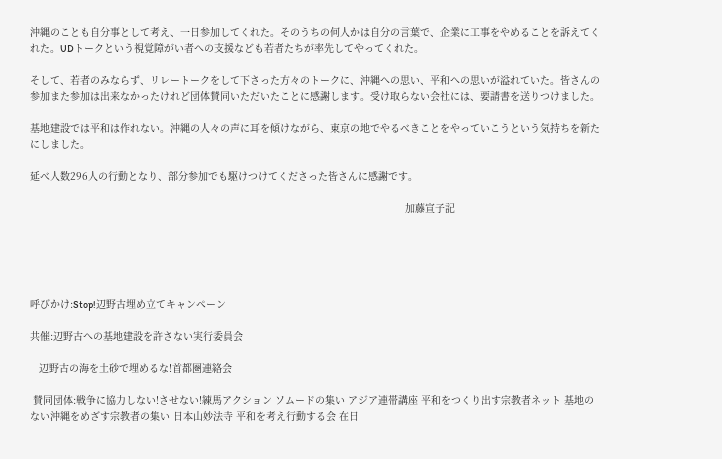沖縄のことも自分事として考え、一日参加してくれた。そのうちの何人かは自分の言葉で、企業に工事をやめることを訴えてくれた。UDトークという視覚障がい者への支援なども若者たちが率先してやってくれた。

そして、若者のみならず、リレートークをして下さった方々のトークに、沖縄への思い、平和への思いが溢れていた。皆さんの参加また参加は出来なかったけれど団体賛同いただいたことに感謝します。受け取らない会社には、要請書を送りつけました。

基地建設では平和は作れない。沖縄の人々の声に耳を傾けながら、東京の地でやるべきことをやっていこうという気持ちを新たにしました。

延べ人数296人の行動となり、部分参加でも駆けつけてくださった皆さんに感謝です。

                                                                                                                             加藤宣子記





呼びかけ:Stop!辺野古埋め立てキャンペーン

共催:辺野古への基地建設を許さない実行委員会

   辺野古の海を土砂で埋めるな!首都圏連絡会

 賛同団体:戦争に協力しない!させない!練馬アクション ソムードの集い アジア連帯講座 平和をつくり出す宗教者ネット 基地のない沖縄をめざす宗教者の集い 日本山妙法寺 平和を考え行動する会 在日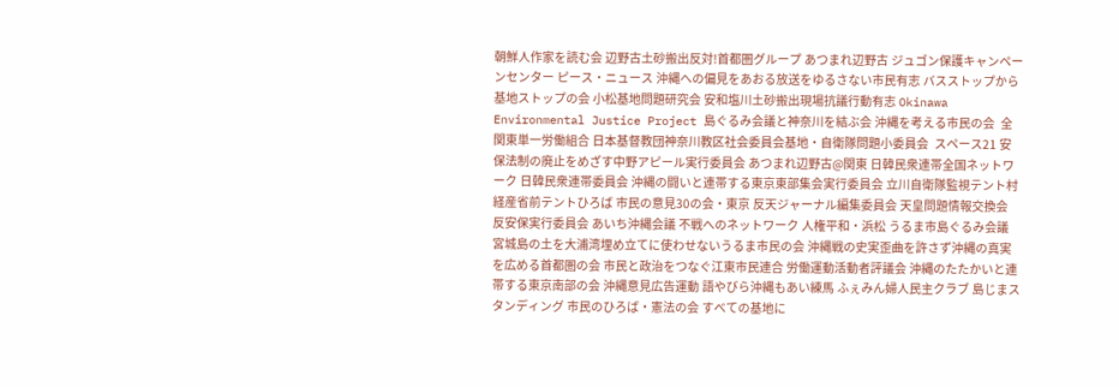朝鮮人作家を読む会 辺野古土砂搬出反対!首都圏グループ あつまれ辺野古 ジュゴン保護キャンペーンセンター ピース・ニュース 沖縄への偏見をあおる放送をゆるさない市民有志 バスストップから基地ストップの会 小松基地問題研究会 安和塩川土砂搬出現場抗議行動有志 Okinawa Environmental Justice Project 島ぐるみ会議と神奈川を結ぶ会 沖縄を考える市民の会  全関東単一労働組合 日本基督教団神奈川教区社会委員会基地・自衛隊問題小委員会  スペース21 安保法制の廃止をめざす中野アピール実行委員会 あつまれ辺野古@関東 日韓民衆連帯全国ネットワーク 日韓民衆連帯委員会 沖縄の闘いと連帯する東京東部集会実行委員会 立川自衛隊監視テント村 経産省前テントひろば 市民の意見30の会・東京 反天ジャーナル編集委員会 天皇問題情報交換会 反安保実行委員会 あいち沖縄会議 不戦へのネットワーク 人権平和・浜松 うるま市島ぐるみ会議 宮城島の土を大浦湾埋め立てに使わせないうるま市民の会 沖縄戦の史実歪曲を許さず沖縄の真実を広める首都圏の会 市民と政治をつなぐ江東市民連合 労働運動活動者評議会 沖縄のたたかいと連帯する東京南部の会 沖縄意見広告運動 語やびら沖縄もあい練馬 ふぇみん婦人民主クラブ 島じまスタンディング 市民のひろば・憲法の会 すべての基地に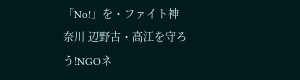「No!」を・ファイト神奈川 辺野古・高江を守ろう!NGOネ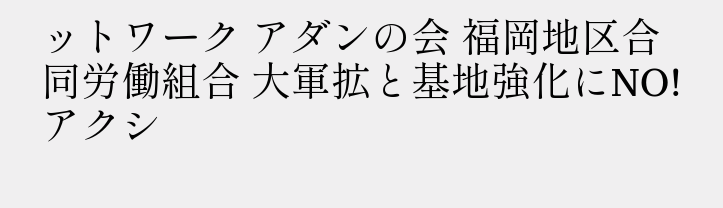ットワーク アダンの会 福岡地区合同労働組合 大軍拡と基地強化にNO!アクシ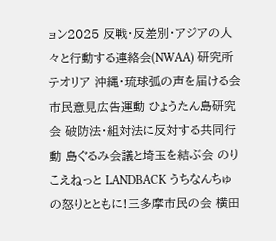ョン2025 反戦・反差別・アジアの人々と行動する連絡会(NWAA) 研究所テオリア 沖縄・琉球弧の声を届ける会 市民意見広告運動 ひょうたん島研究会 破防法・組対法に反対する共同行動 島ぐるみ会議と埼玉を結ぶ会 のりこえねっと LANDBACK うちなんちゅの怒りとともに!三多摩市民の会 横田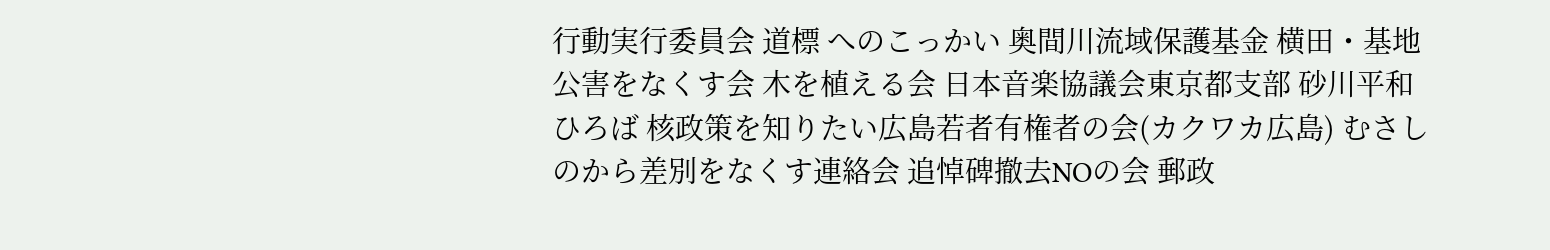行動実行委員会 道標 へのこっかい 奥間川流域保護基金 横田・基地公害をなくす会 木を植える会 日本音楽協議会東京都支部 砂川平和ひろば 核政策を知りたい広島若者有権者の会(カクワカ広島) むさしのから差別をなくす連絡会 追悼碑撤去NOの会 郵政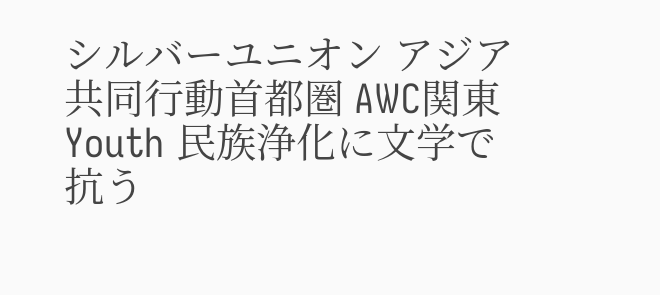シルバーユニオン アジア共同行動首都圏 AWC関東Youth 民族浄化に文学で抗う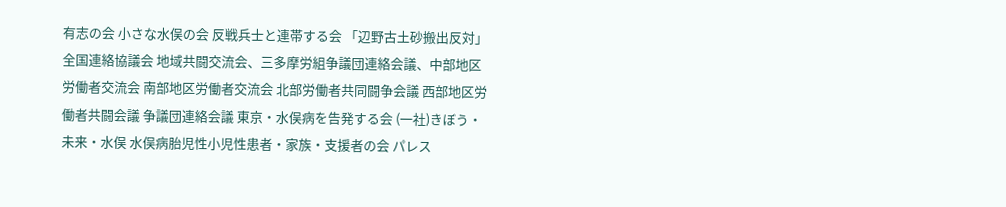有志の会 小さな水俣の会 反戦兵士と連帯する会 「辺野古土砂搬出反対」全国連絡協議会 地域共闘交流会、三多摩労組争議団連絡会議、中部地区労働者交流会 南部地区労働者交流会 北部労働者共同闘争会議 西部地区労働者共闘会議 争議団連絡会議 東京・水俣病を告発する会 (一社)きぼう・未来・水俣 水俣病胎児性小児性患者・家族・支援者の会 パレス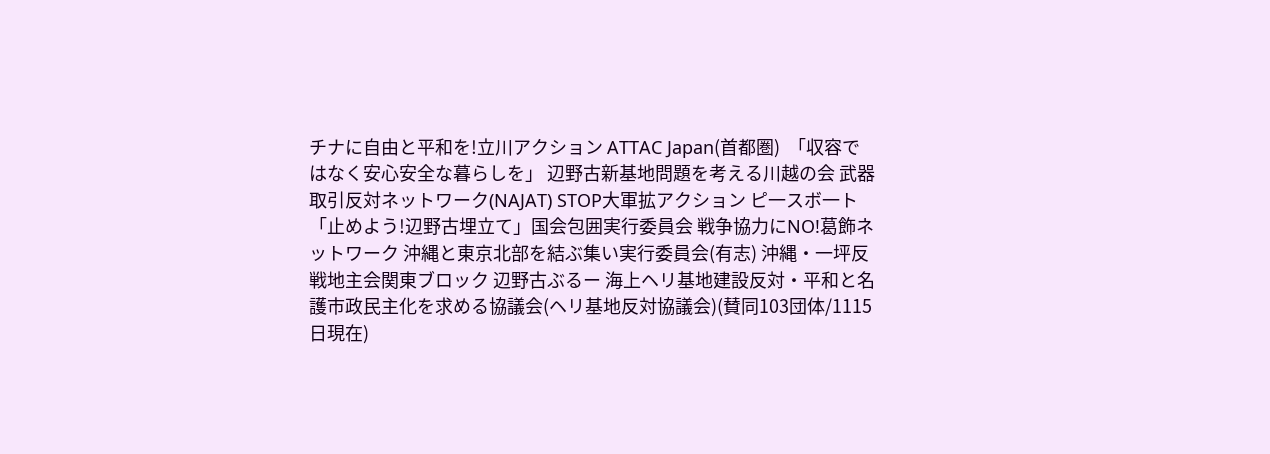チナに自由と平和を!立川アクション ATTAC Japan(首都圏)  「収容ではなく安心安全な暮らしを」 辺野古新基地問題を考える川越の会 武器取引反対ネットワーク(NAJAT) STOP大軍拡アクション ピ一スボ一ト 「止めよう!辺野古埋立て」国会包囲実行委員会 戦争協力にNO!葛飾ネットワーク 沖縄と東京北部を結ぶ集い実行委員会(有志) 沖縄・一坪反戦地主会関東ブロック 辺野古ぶるー 海上ヘリ基地建設反対・平和と名護市政民主化を求める協議会(ヘリ基地反対協議会)(賛同103団体/1115日現在)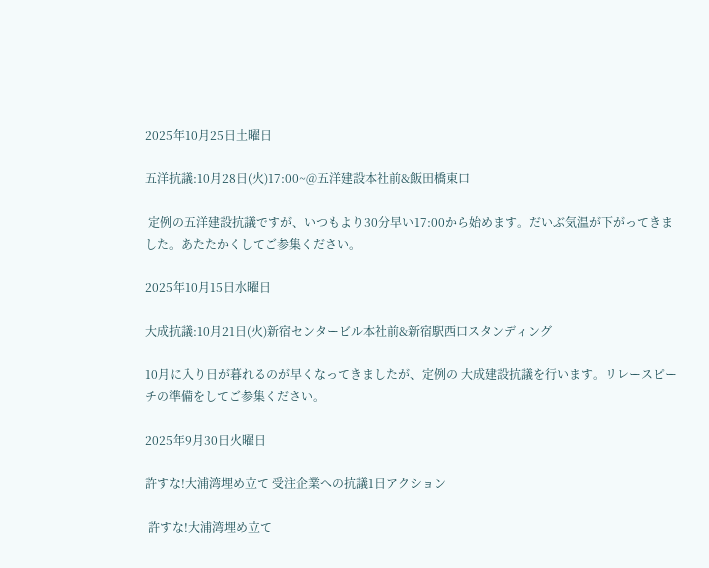2025年10月25日土曜日

五洋抗議:10月28日(火)17:00~@五洋建設本社前&飯田橋東口

 定例の五洋建設抗議ですが、いつもより30分早い17:00から始めます。だいぶ気温が下がってきました。あたたかくしてご参集ください。

2025年10月15日水曜日

大成抗議:10月21日(火)新宿センタービル本社前&新宿駅西口スタンディング

10月に入り日が暮れるのが早くなってきましたが、定例の 大成建設抗議を行います。リレースピーチの準備をしてご参集ください。

2025年9月30日火曜日

許すな!大浦湾埋め立て 受注企業への抗議1日アクション

 許すな!大浦湾埋め立て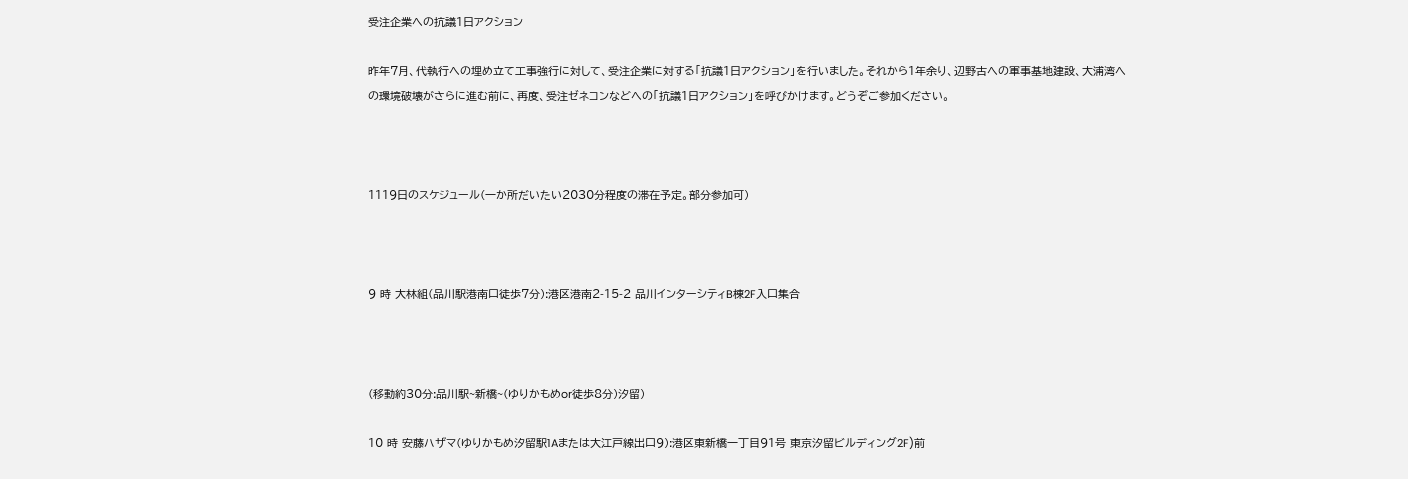受注企業への抗議1日アクション

昨年7月、代執行への埋め立て工事強行に対して、受注企業に対する「抗議1日アクション」を行いました。それから1年余り、辺野古への軍事基地建設、大浦湾への環境破壊がさらに進む前に、再度、受注ゼネコンなどへの「抗議1日アクション」を呼びかけます。どうぞご参加ください。



1119日のスケジュール(一か所だいたい2030分程度の滞在予定。部分参加可)



9 時 大林組(品川駅港南口徒歩7分):港区港南2-15-2 品川インターシティB棟2F入口集合



(移動約30分:品川駅~新橋~(ゆりかもめor徒歩8分)汐留)

10 時 安藤ハザマ(ゆりかもめ汐留駅1Aまたは大江戸線出口9):港区東新橋一丁目91号 東京汐留ビルディング2F)前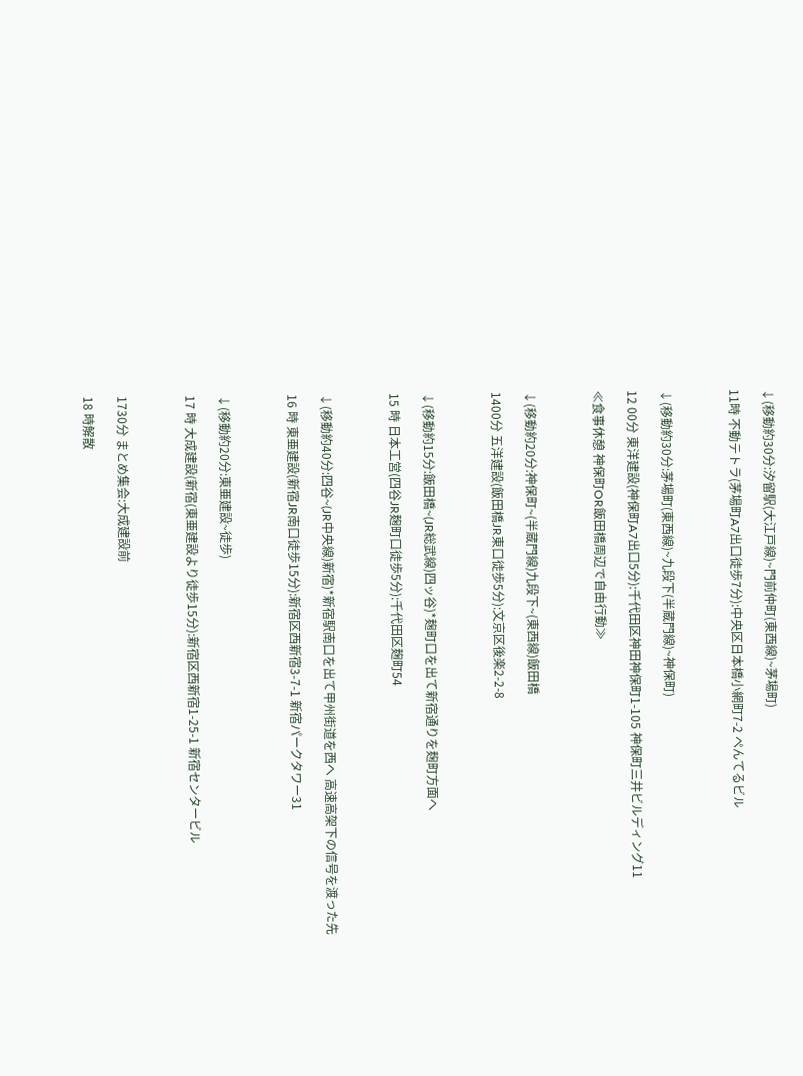↓(移動約30分:汐留駅(大江戸線)~門前仲町(東西線)~茅場町)

11時 不動テトラ(茅場町A7出口徒歩7分):中央区日本橋小網町7-2 ぺんてるビル



↓(移動約30分:茅場町(東西線)~九段下(半蔵門線)~神保町)

12 00分 東洋建設(神保町A7出口5分):千代田区神田神保町1-105 神保町三井ビルディング11

≪食事休憩 神保町OR飯田橋周辺で自由行動≫



↓(移動約20分:神保町~(半蔵門線)九段下~(東西線)飯田橋

1400分 五洋建設(飯田橋JR東口徒歩5分):文京区後楽2-2-8



↓(移動約15分:飯田橋~(JR総武線)四ッ谷)*麹町口を出て新宿通りを麹町方面へ

15 時 日本工営(四谷JR麹町口徒歩5分):千代田区麹町54



↓(移動約40分:四谷~(JR中央線)新宿)*新宿駅南口を出て甲州街道を西へ 高速高架下の信号を渡った先

16 時 東亜建設(新宿JR南口徒歩15分):新宿区西新宿3-7-1 新宿パークタワー31



↓(移動約20分:東亜建設~徒歩)

17 時 大成建設(新宿(東亜建設より徒歩15分):新宿区西新宿1-25-1 新宿センタービル



1730分 まとめ集会:大成建設前

18 時解散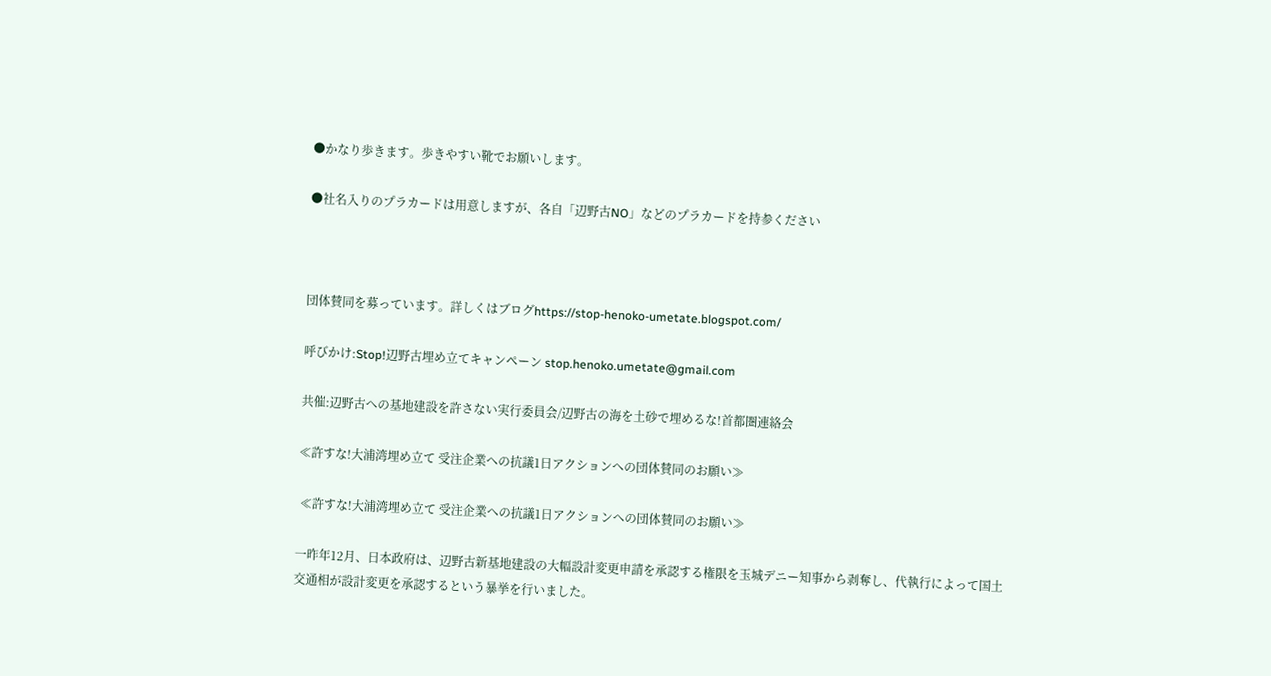●かなり歩きます。歩きやすい靴でお願いします。

●社名入りのプラカードは用意しますが、各自「辺野古NO」などのプラカードを持参ください



団体賛同を募っています。詳しくはブログhttps://stop-henoko-umetate.blogspot.com/

呼びかけ:Stop!辺野古埋め立てキャンペーン stop.henoko.umetate@gmail.com

共催:辺野古への基地建設を許さない実行委員会/辺野古の海を土砂で埋めるな!首都圏連絡会

≪許すな!大浦湾埋め立て 受注企業への抗議1日アクションへの団体賛同のお願い≫

 ≪許すな!大浦湾埋め立て 受注企業への抗議1日アクションへの団体賛同のお願い≫

一昨年12月、日本政府は、辺野古新基地建設の大幅設計変更申請を承認する権限を玉城デニー知事から剥奪し、代執行によって国土交通相が設計変更を承認するという暴挙を行いました。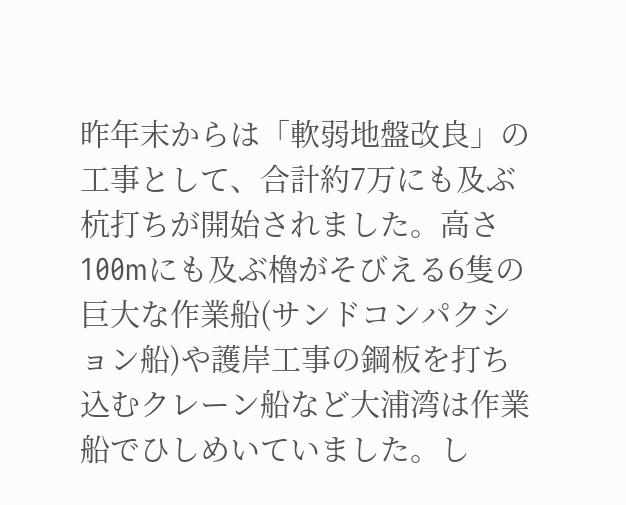昨年末からは「軟弱地盤改良」の工事として、合計約7万にも及ぶ杭打ちが開始されました。高さ100mにも及ぶ櫓がそびえる6隻の巨大な作業船(サンドコンパクション船)や護岸工事の鋼板を打ち込むクレーン船など大浦湾は作業船でひしめいていました。し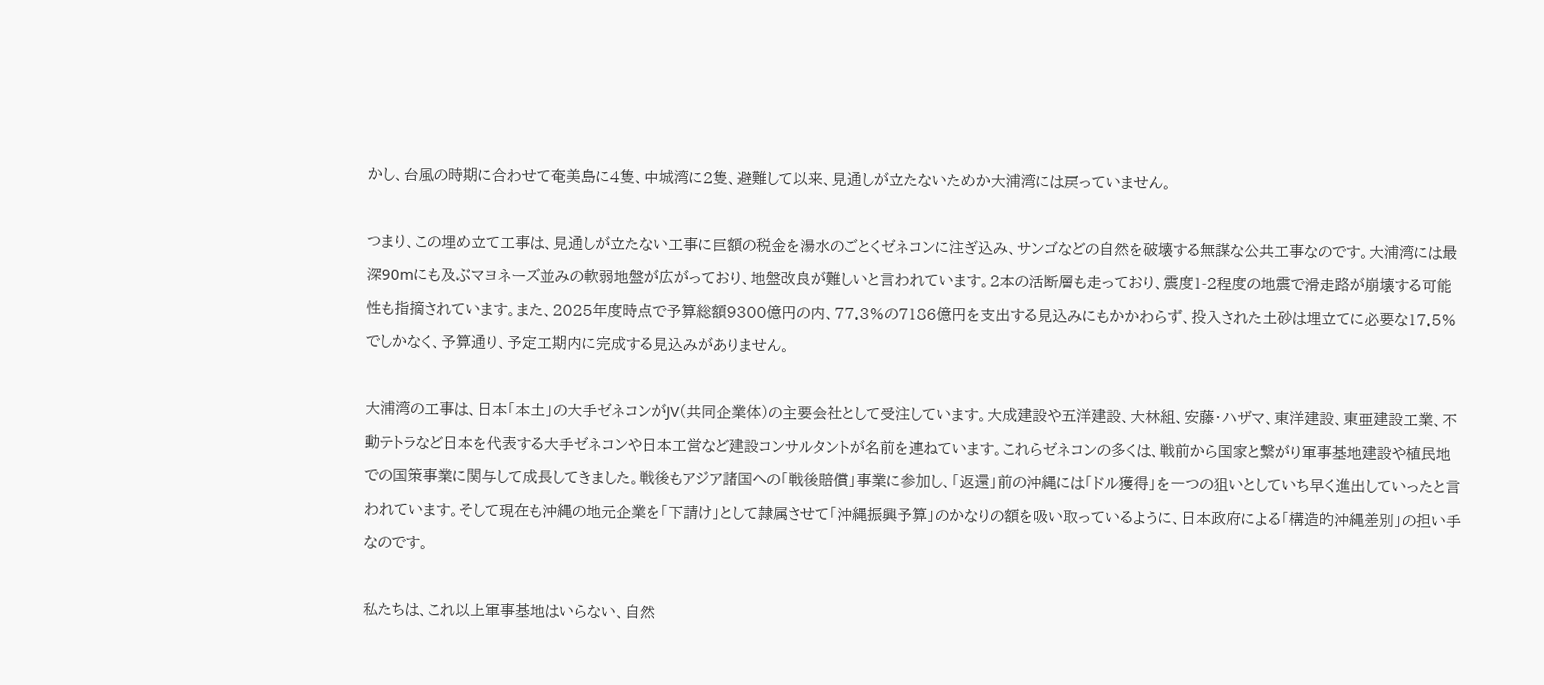かし、台風の時期に合わせて奄美島に4隻、中城湾に2隻、避難して以来、見通しが立たないためか大浦湾には戻っていません。

つまり、この埋め立て工事は、見通しが立たない工事に巨額の税金を湯水のごとくゼネコンに注ぎ込み、サンゴなどの自然を破壊する無謀な公共工事なのです。大浦湾には最深90mにも及ぶマヨネーズ並みの軟弱地盤が広がっており、地盤改良が難しいと言われています。2本の活断層も走っており、震度1-2程度の地震で滑走路が崩壊する可能性も指摘されています。また、2025年度時点で予算総額9300億円の内、77.3%の7186億円を支出する見込みにもかかわらず、投入された土砂は埋立てに必要な17.5%でしかなく、予算通り、予定工期内に完成する見込みがありません。

大浦湾の工事は、日本「本土」の大手ゼネコンがJV(共同企業体)の主要会社として受注しています。大成建設や五洋建設、大林組、安藤・ハザマ、東洋建設、東亜建設工業、不動テトラなど日本を代表する大手ゼネコンや日本工営など建設コンサルタントが名前を連ねています。これらゼネコンの多くは、戦前から国家と繋がり軍事基地建設や植民地での国策事業に関与して成長してきました。戦後もアジア諸国への「戦後賠償」事業に参加し、「返還」前の沖縄には「ドル獲得」を一つの狙いとしていち早く進出していったと言われています。そして現在も沖縄の地元企業を「下請け」として隷属させて「沖縄振興予算」のかなりの額を吸い取っているように、日本政府による「構造的沖縄差別」の担い手なのです。

私たちは、これ以上軍事基地はいらない、自然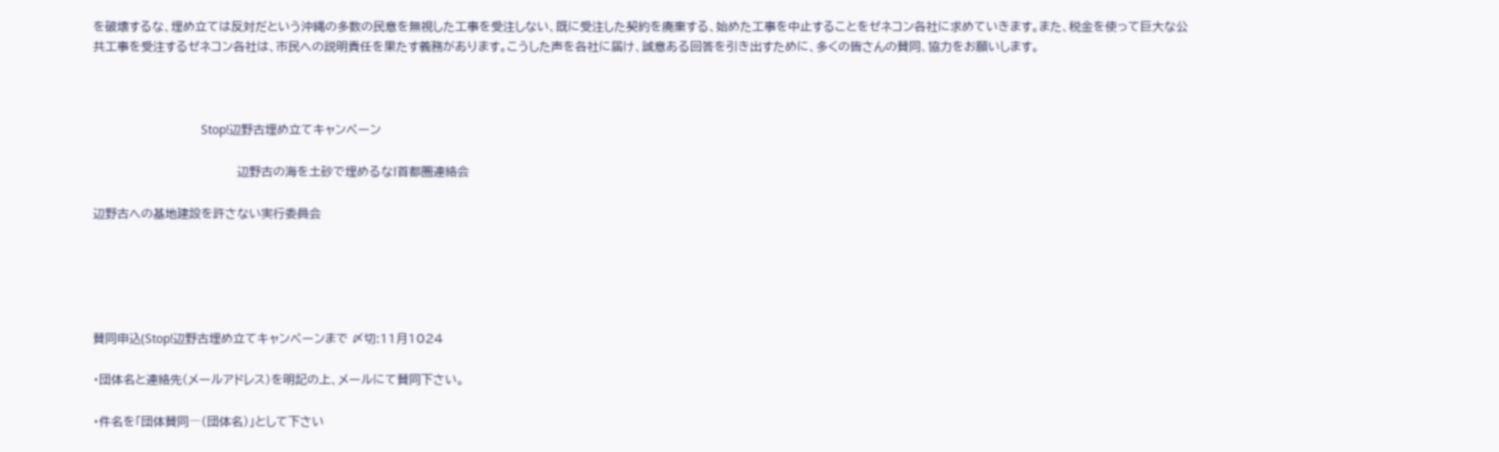を破壊するな、埋め立ては反対だという沖縄の多数の民意を無視した工事を受注しない、既に受注した契約を廃棄する、始めた工事を中止することをゼネコン各社に求めていきます。また、税金を使って巨大な公共工事を受注するゼネコン各社は、市民への説明責任を果たす義務があります。こうした声を各社に届け、誠意ある回答を引き出すために、多くの皆さんの賛同、協力をお願いします。



                                    Stop!辺野古埋め立てキャンペーン

                                    辺野古の海を土砂で埋めるな!首都圏連絡会

辺野古への基地建設を許さない実行委員会





賛同申込(Stop!辺野古埋め立てキャンペーンまで 〆切:11月1024

・団体名と連絡先(メールアドレス)を明記の上、メールにて賛同下さい。

・件名を「団体賛同―(団体名)」として下さい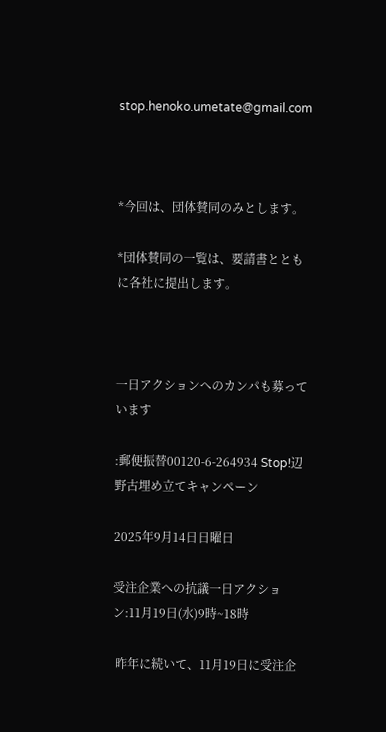stop.henoko.umetate@gmail.com



*今回は、団体賛同のみとします。

*団体賛同の一覧は、要請書とともに各社に提出します。



一日アクションへのカンパも募っています

:郵便振替00120-6-264934 Stop!辺野古埋め立てキャンペーン

2025年9月14日日曜日

受注企業への抗議一日アクション:11月19日(水)9時~18時

 昨年に続いて、11月19日に受注企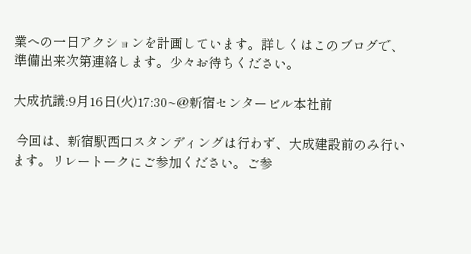業への一日アクションを計画しています。詳しくはこのブログで、準備出来次第連絡します。少々お待ちください。

大成抗議:9月16日(火)17:30~@新宿センタービル本社前

 今回は、新宿駅西口スタンディングは行わず、大成建設前のみ行います。リレートークにご参加ください。ご参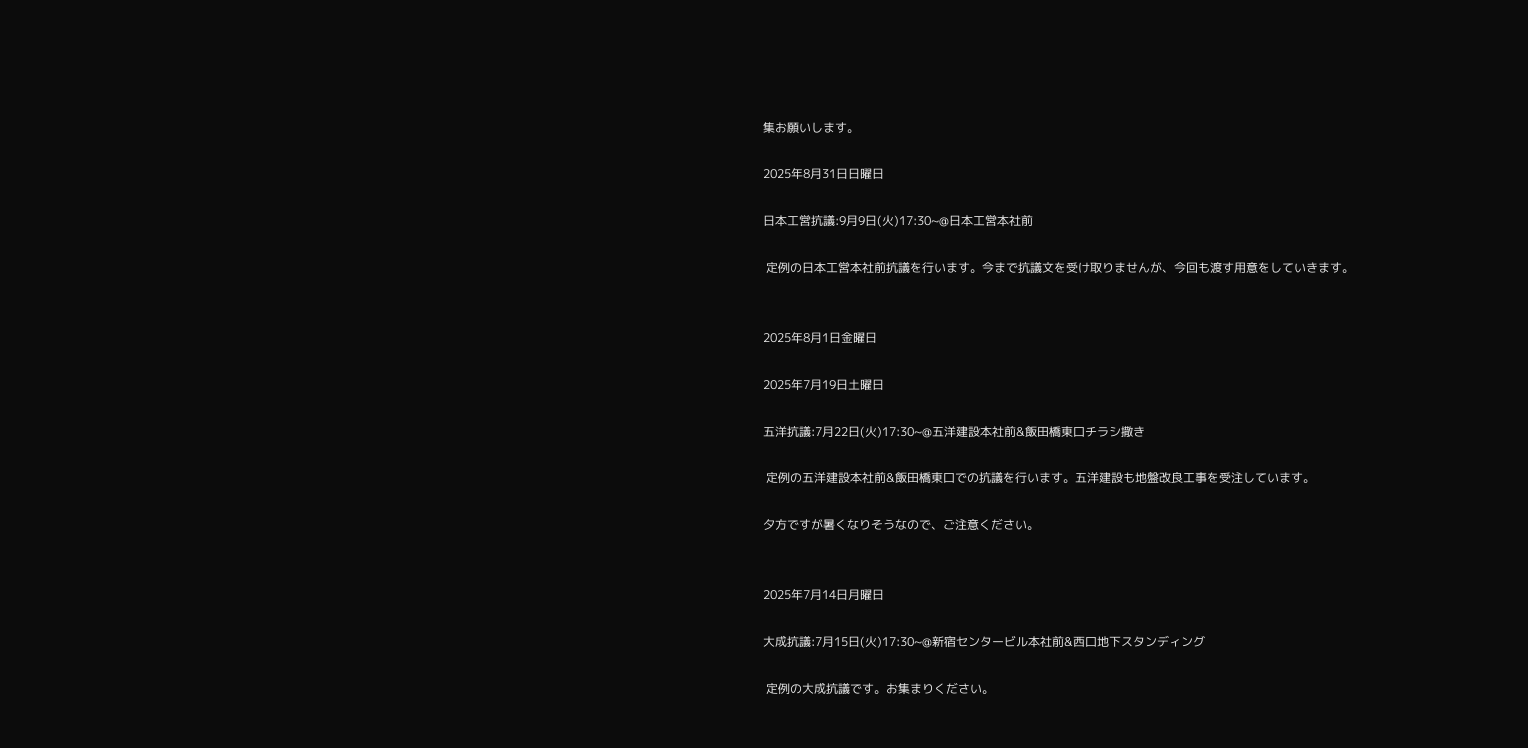集お願いします。

2025年8月31日日曜日

日本工営抗議:9月9日(火)17:30~@日本工営本社前

 定例の日本工営本社前抗議を行います。今まで抗議文を受け取りませんが、今回も渡す用意をしていきます。


2025年8月1日金曜日

2025年7月19日土曜日

五洋抗議:7月22日(火)17:30~@五洋建設本社前&飯田橋東口チラシ撒き

 定例の五洋建設本社前&飯田橋東口での抗議を行います。五洋建設も地盤改良工事を受注しています。

夕方ですが暑くなりそうなので、ご注意ください。


2025年7月14日月曜日

大成抗議:7月15日(火)17:30~@新宿センタービル本社前&西口地下スタンディング

 定例の大成抗議です。お集まりください。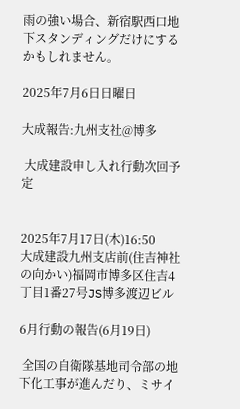雨の強い場合、新宿駅西口地下スタンディングだけにするかもしれません。

2025年7月6日日曜日

大成報告:九州支社@博多

 大成建設申し入れ行動次回予定


2025年7月17日(木)16:50
大成建設九州支店前(住吉神社の向かい)福岡市博多区住吉4丁目1番27号JS博多渡辺ビル

6月行動の報告(6月19日)

 全国の自衛隊基地司令部の地下化工事が進んだり、ミサイ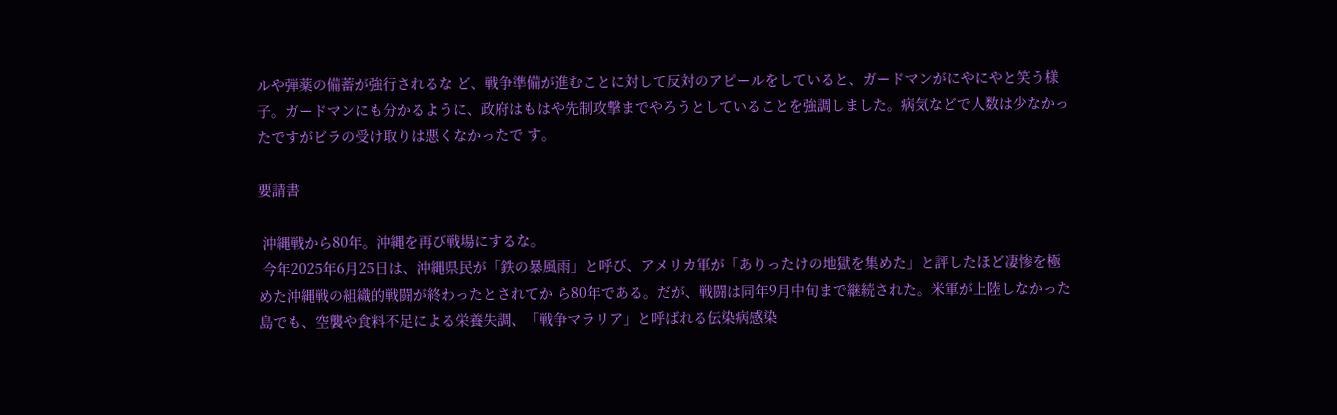ルや弾薬の備蓄が強行されるな ど、戦争準備が進むことに対して反対のアピールをしていると、ガードマンがにやにやと笑う様子。ガードマンにも分かるように、政府はもはや先制攻撃までやろうとしていることを強調しました。病気などで人数は少なかったですがビラの受け取りは悪くなかったで す。

要請書

 沖縄戦から80年。沖縄を再び戦場にするな。
 今年2025年6月25日は、沖縄県民が「鉄の暴風雨」と呼び、アメリカ軍が「ありったけの地獄を集めた」と評したほど凄惨を極めた沖縄戦の組織的戦闘が終わったとされてか ら80年である。だが、戦闘は同年9月中旬まで継続された。米軍が上陸しなかった島でも、空襲や食料不足による栄養失調、「戦争マラリア」と呼ばれる伝染病感染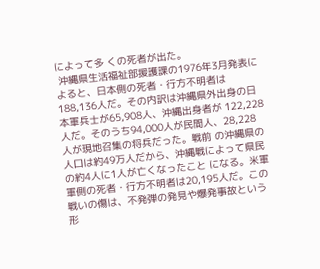によって多 くの死者が出た。
 沖縄県生活福祉部援護課の1976年3月発表によると、日本側の死者・行方不明者は 188,136人だ。その内訳は沖縄県外出身の日本軍兵士が65,908人、沖縄出身者が 122,228人だ。そのうち94,000人が民間人、28,228人が現地召集の将兵だった。戦前 の沖縄県の人口は約49万人だから、沖縄戦によって県民の約4人に1人が亡くなったこと になる。米軍軍側の死者・行方不明者は20,195人だ。この戦いの傷は、不発弾の発見や爆発事故という形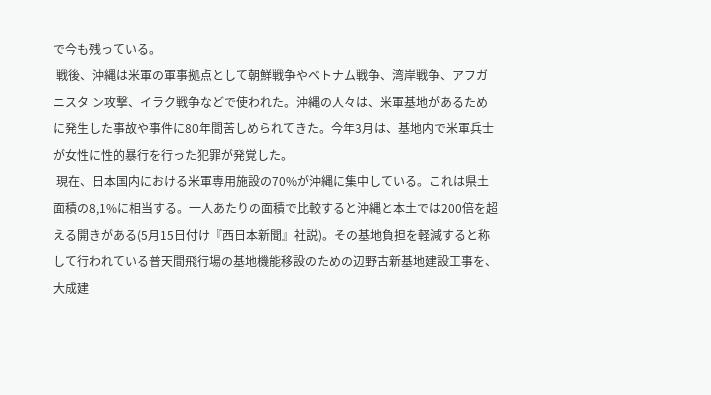で今も残っている。
 戦後、沖縄は米軍の軍事拠点として朝鮮戦争やベトナム戦争、湾岸戦争、アフガニスタ ン攻撃、イラク戦争などで使われた。沖縄の人々は、米軍基地があるために発生した事故や事件に80年間苦しめられてきた。今年3月は、基地内で米軍兵士が女性に性的暴行を行った犯罪が発覚した。
 現在、日本国内における米軍専用施設の70%が沖縄に集中している。これは県土面積の8,1%に相当する。一人あたりの面積で比較すると沖縄と本土では200倍を超える開きがある(5月15日付け『西日本新聞』社説)。その基地負担を軽減すると称して行われている普天間飛行場の基地機能移設のための辺野古新基地建設工事を、大成建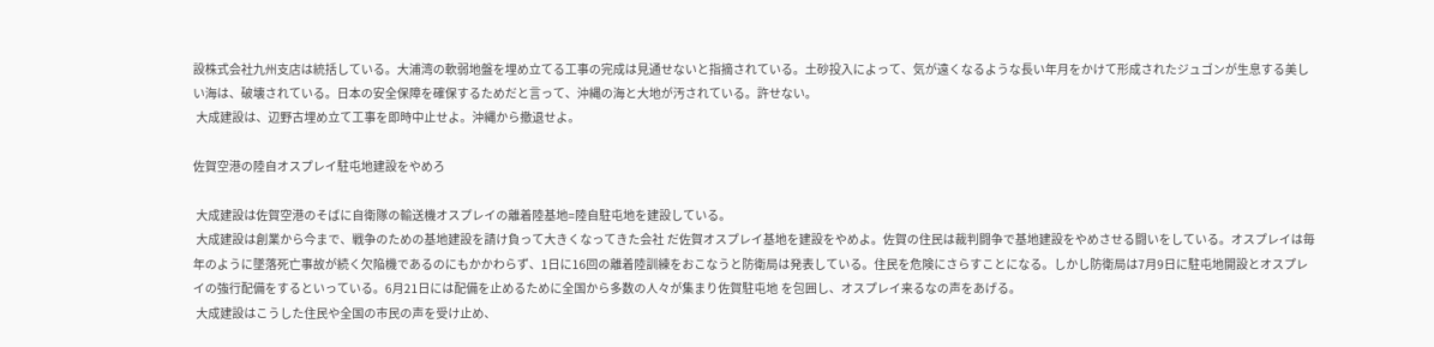設株式会社九州支店は統括している。大浦湾の軟弱地盤を埋め立てる工事の完成は見通せないと指摘されている。土砂投入によって、気が遠くなるような長い年月をかけて形成されたジュゴンが生息する美しい海は、破壊されている。日本の安全保障を確保するためだと言って、沖縄の海と大地が汚されている。許せない。
 大成建設は、辺野古埋め立て工事を即時中止せよ。沖縄から撤退せよ。

佐賀空港の陸自オスプレイ駐屯地建設をやめろ

 大成建設は佐賀空港のそばに自衛隊の輸送機オスプレイの離着陸基地=陸自駐屯地を建設している。
 大成建設は創業から今まで、戦争のための基地建設を請け負って大きくなってきた会社 だ佐賀オスプレイ基地を建設をやめよ。佐賀の住民は裁判闘争で基地建設をやめさせる闘いをしている。オスプレイは毎年のように墜落死亡事故が続く欠陥機であるのにもかかわらず、1日に16回の離着陸訓練をおこなうと防衛局は発表している。住民を危険にさらすことになる。しかし防衛局は7月9日に駐屯地開設とオスプレイの強行配備をするといっている。6月21日には配備を止めるために全国から多数の人々が集まり佐賀駐屯地 を包囲し、オスプレイ来るなの声をあげる。
 大成建設はこうした住民や全国の市民の声を受け止め、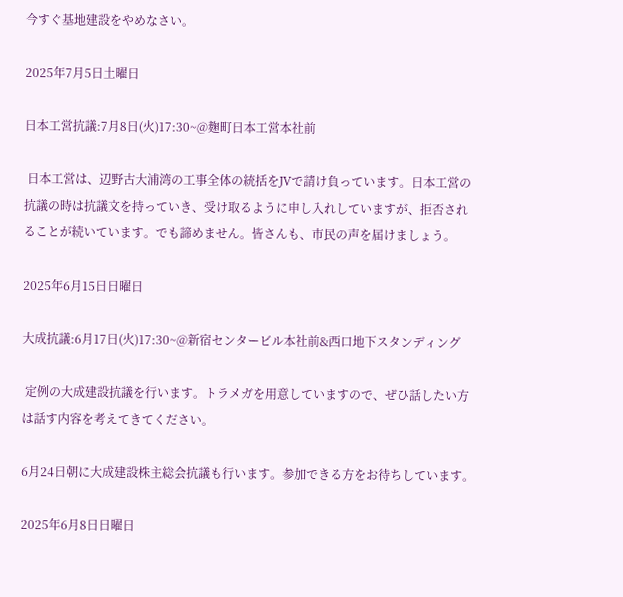今すぐ基地建設をやめなさい。

2025年7月5日土曜日

日本工営抗議:7月8日(火)17:30~@麹町日本工営本社前

 日本工営は、辺野古大浦湾の工事全体の統括をJVで請け負っています。日本工営の抗議の時は抗議文を持っていき、受け取るように申し入れしていますが、拒否されることが続いています。でも諦めません。皆さんも、市民の声を届けましょう。

2025年6月15日日曜日

大成抗議:6月17日(火)17:30~@新宿センタービル本社前&西口地下スタンディング

 定例の大成建設抗議を行います。トラメガを用意していますので、ぜひ話したい方は話す内容を考えてきてください。

6月24日朝に大成建設株主総会抗議も行います。参加できる方をお待ちしています。

2025年6月8日日曜日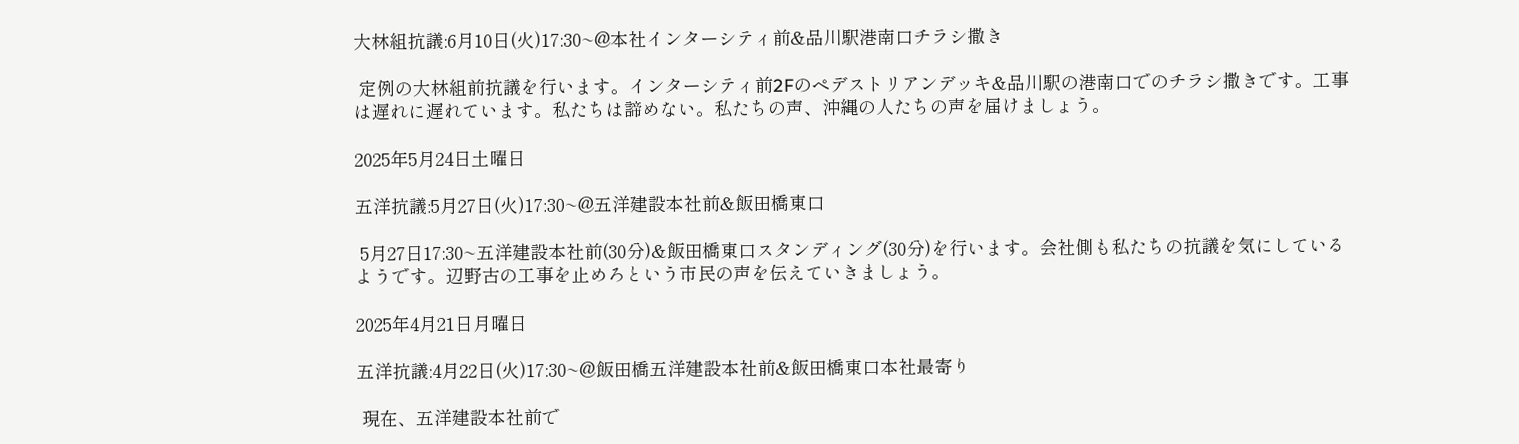大林組抗議:6月10日(火)17:30~@本社インターシティ前&品川駅港南口チラシ撒き

 定例の大林組前抗議を行います。インターシティ前2Fのペデストリアンデッキ&品川駅の港南口でのチラシ撒きです。工事は遅れに遅れています。私たちは諦めない。私たちの声、沖縄の人たちの声を届けましょう。

2025年5月24日土曜日

五洋抗議:5月27日(火)17:30~@五洋建設本社前&飯田橋東口

 5月27日17:30~五洋建設本社前(30分)&飯田橋東口スタンディング(30分)を行います。会社側も私たちの抗議を気にしているようです。辺野古の工事を止めろという市民の声を伝えていきましょう。

2025年4月21日月曜日

五洋抗議:4月22日(火)17:30~@飯田橋五洋建設本社前&飯田橋東口本社最寄り

 現在、五洋建設本社前で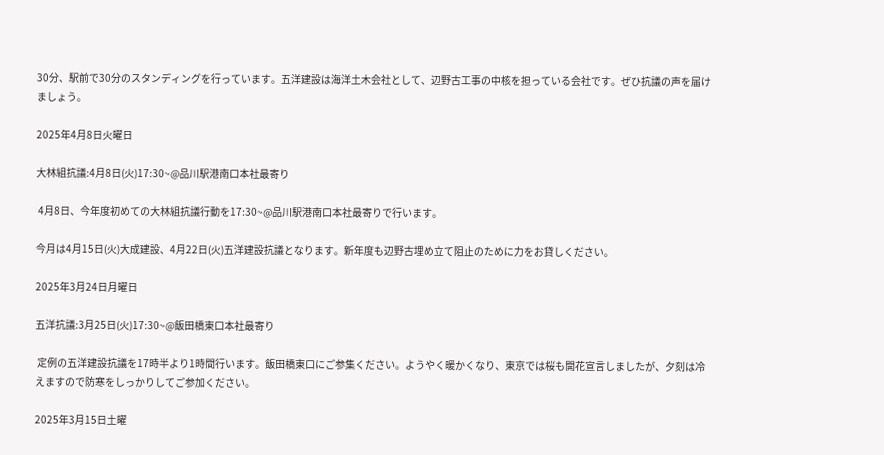30分、駅前で30分のスタンディングを行っています。五洋建設は海洋土木会社として、辺野古工事の中核を担っている会社です。ぜひ抗議の声を届けましょう。

2025年4月8日火曜日

大林組抗議:4月8日(火)17:30~@品川駅港南口本社最寄り

 4月8日、今年度初めての大林組抗議行動を17:30~@品川駅港南口本社最寄りで行います。

今月は4月15日(火)大成建設、4月22日(火)五洋建設抗議となります。新年度も辺野古埋め立て阻止のために力をお貸しください。

2025年3月24日月曜日

五洋抗議:3月25日(火)17:30~@飯田橋東口本社最寄り

 定例の五洋建設抗議を17時半より1時間行います。飯田橋東口にご参集ください。ようやく暖かくなり、東京では桜も開花宣言しましたが、夕刻は冷えますので防寒をしっかりしてご参加ください。

2025年3月15日土曜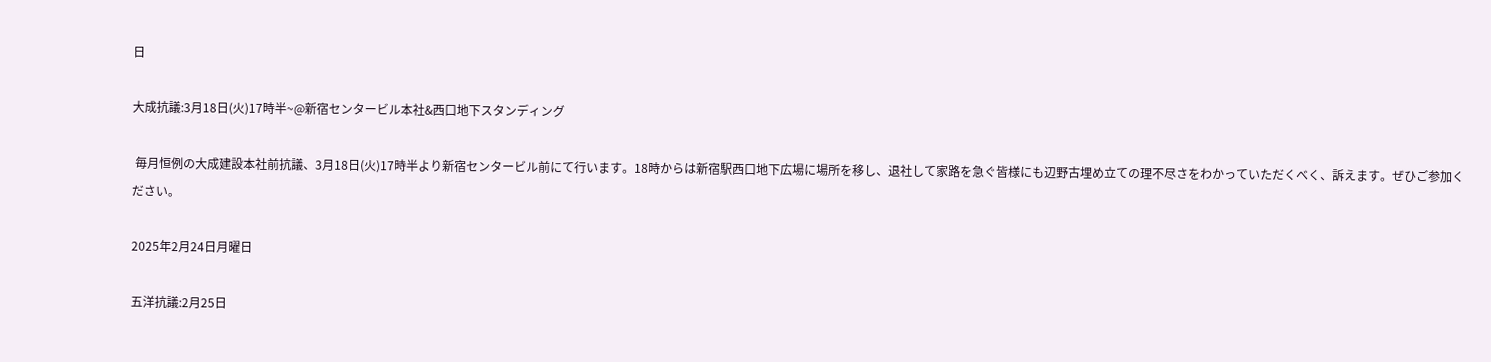日

大成抗議:3月18日(火)17時半~@新宿センタービル本社&西口地下スタンディング

 毎月恒例の大成建設本社前抗議、3月18日(火)17時半より新宿センタービル前にて行います。18時からは新宿駅西口地下広場に場所を移し、退社して家路を急ぐ皆様にも辺野古埋め立ての理不尽さをわかっていただくべく、訴えます。ぜひご参加ください。

2025年2月24日月曜日

五洋抗議:2月25日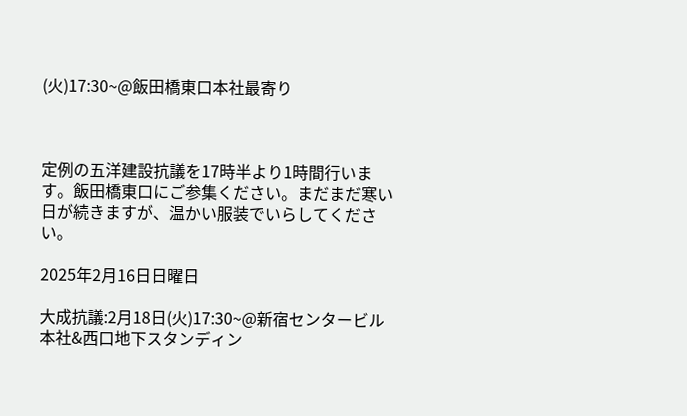(火)17:30~@飯田橋東口本社最寄り



定例の五洋建設抗議を17時半より1時間行います。飯田橋東口にご参集ください。まだまだ寒い日が続きますが、温かい服装でいらしてください。

2025年2月16日日曜日

大成抗議:2月18日(火)17:30~@新宿センタービル本社&西口地下スタンディン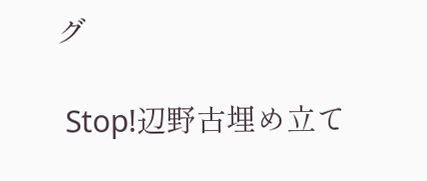グ

 Stop!辺野古埋め立て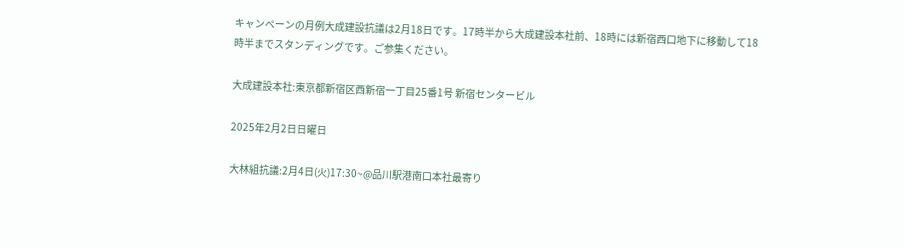キャンペーンの月例大成建設抗議は2月18日です。17時半から大成建設本社前、18時には新宿西口地下に移動して18時半までスタンディングです。ご参集ください。

大成建設本社:東京都新宿区西新宿一丁目25番1号 新宿センタービル

2025年2月2日日曜日

大林組抗議:2月4日(火)17:30~@品川駅港南口本社最寄り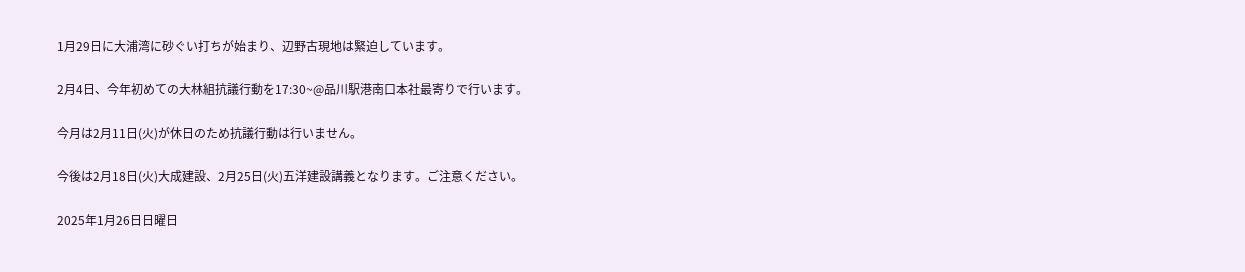1月29日に大浦湾に砂ぐい打ちが始まり、辺野古現地は緊迫しています。

2月4日、今年初めての大林組抗議行動を17:30~@品川駅港南口本社最寄りで行います。

今月は2月11日(火)が休日のため抗議行動は行いません。

今後は2月18日(火)大成建設、2月25日(火)五洋建設講義となります。ご注意ください。

2025年1月26日日曜日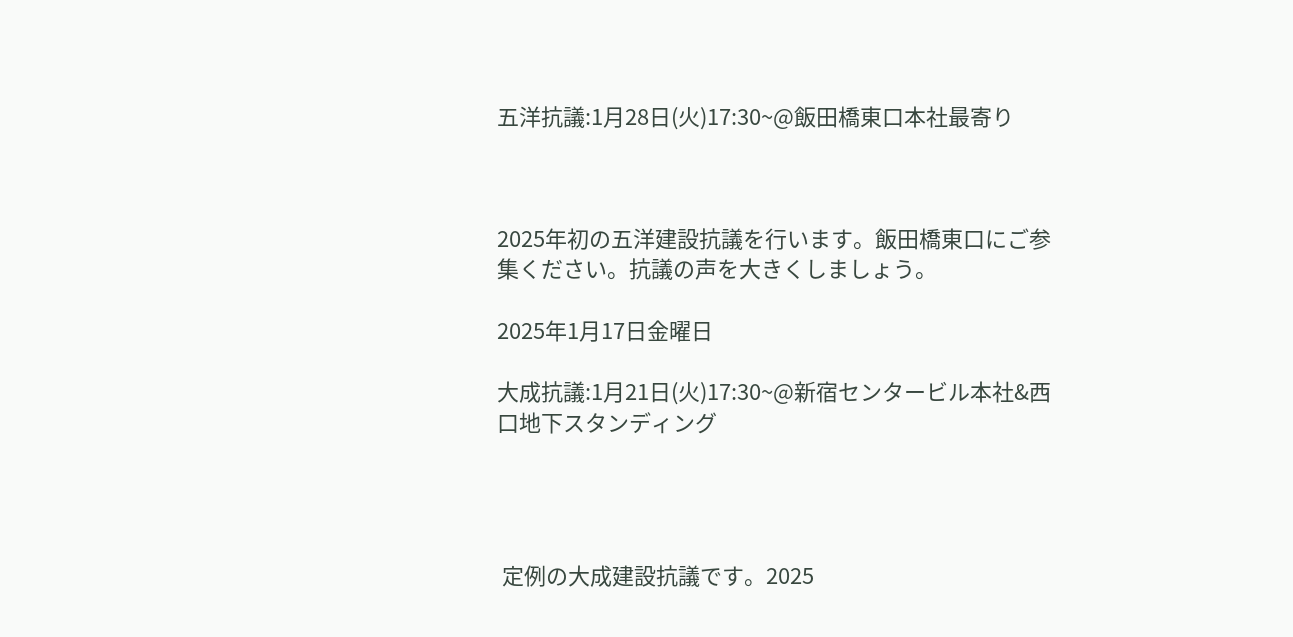五洋抗議:1月28日(火)17:30~@飯田橋東口本社最寄り



2025年初の五洋建設抗議を行います。飯田橋東口にご参集ください。抗議の声を大きくしましょう。

2025年1月17日金曜日

大成抗議:1月21日(火)17:30~@新宿センタービル本社&西口地下スタンディング




 定例の大成建設抗議です。2025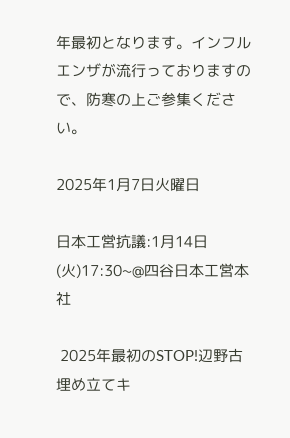年最初となります。インフルエンザが流行っておりますので、防寒の上ご参集ください。

2025年1月7日火曜日

日本工営抗議:1月14日(火)17:30~@四谷日本工営本社

 2025年最初のSTOP!辺野古埋め立てキ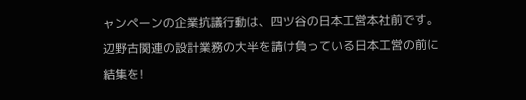ャンペーンの企業抗議行動は、四ツ谷の日本工営本社前です。辺野古関連の設計業務の大半を請け負っている日本工営の前に結集を!